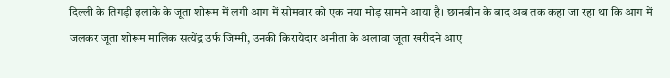दिल्ली के तिगड़ी इलाके के जूता शोरूम में लगी आग में सोमवार को एक नया मोड़ सामने आया है। छानबीन के बाद अब तक कहा जा रहा था कि आग में जलकर जूता शोरूम मालिक सत्येंद्र उर्फ जिम्मी, उनकी किरायेदार अनीता के अलावा जूता खरीदने आए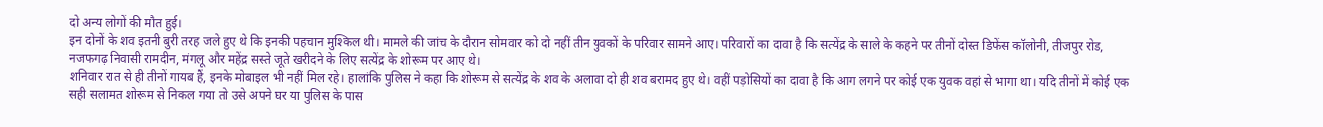दो अन्य लोगों की मौत हुई।
इन दोनों के शव इतनी बुरी तरह जले हुए थे कि इनकी पहचान मुश्किल थी। मामले की जांच के दौरान सोमवार को दो नहीं तीन युवकों के परिवार सामने आए। परिवारों का दावा है कि सत्येंद्र के साले के कहने पर तीनों दोस्त डिफेंस कॉलोनी, तीजपुर रोड, नजफगढ़ निवासी रामदीन, मंगलू और महेंद्र सस्ते जूते खरीदने के लिए सत्येंद्र के शोरूम पर आए थे।
शनिवार रात से ही तीनों गायब हैं, इनके मोबाइल भी नहीं मिल रहे। हालांकि पुलिस ने कहा कि शोरूम से सत्येंद्र के शव के अलावा दो ही शव बरामद हुए थे। वहीं पड़ोसियों का दावा है कि आग लगने पर कोई एक युवक वहां से भागा था। यदि तीनों में कोई एक सही सलामत शोरूम से निकल गया तो उसे अपने घर या पुलिस के पास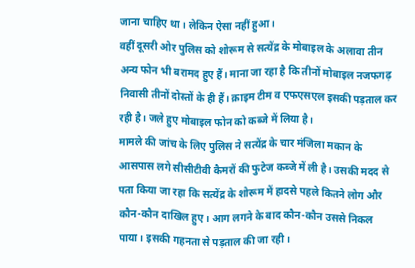जाना चाहिए था। लेकिन ऐसा नहीं हुआ।
वहीं दूसरी ओर पुलिस को शोरूम से सत्येंद्र के मोबाइल के अलावा तीन अन्य फोन भी बरामद हुए हैं। माना जा रहा है कि तीनों मोबाइल नजफगढ़ निवासी तीनों दोस्तों के ही हैं। क्राइम टीम व एफएसएल इसकी पड़ताल कर रही है। जले हुए मोबाइल फोन को कब्जे में लिया है।
मामले की जांच के लिए पुलिस ने सत्येंद्र के चार मंजिला मकान के आसपास लगे सीसीटीवी कैमरों की फुटेज कब्जे में ली है। उसकी मदद से पता किया जा रहा कि सत्येंद्र के शोरूम में हादसे पहले कितने लोग और कौन-कौन दाखिल हुए। आग लगने के बाद कौन-कौन उससे निकल पाया। इसकी गहनता से पड़ताल की जा रही।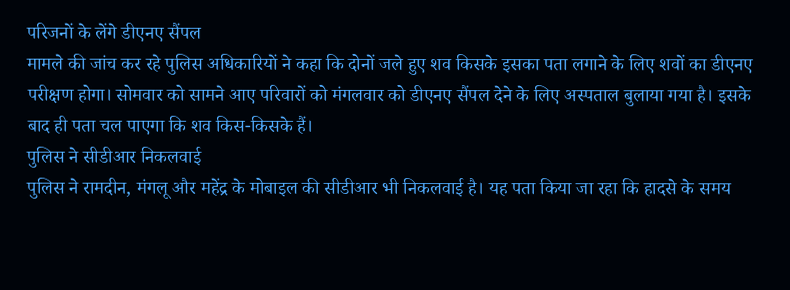परिजनों के लेंगे डीएनए सैंपल
मामले की जांच कर रहे पुलिस अधिकारियों ने कहा कि दोनों जले हुए शव किसके इसका पता लगाने के लिए शवों का डीएनए परीक्षण होगा। सोमवार को सामने आए परिवारों को मंगलवार को डीएनए सैंपल देने के लिए अस्पताल बुलाया गया है। इसके बाद ही पता चल पाएगा कि शव किस-किसके हैं।
पुलिस ने सीडीआर निकलवाई
पुलिस ने रामदीन, मंगलू और महेंद्र के मोबाइल की सीडीआर भी निकलवाई है। यह पता किया जा रहा कि हादसे के समय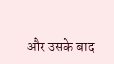और उसके बाद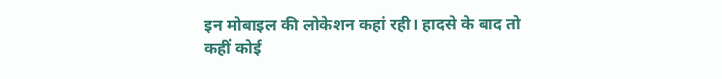इन मोबाइल की लोकेशन कहां रही। हादसे के बाद तो कहीं कोई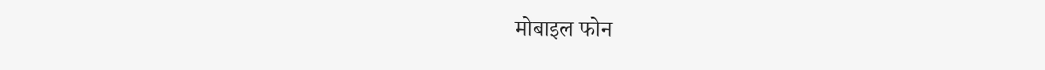मोबाइल फोन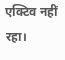एक्टिव नहीं रहा।